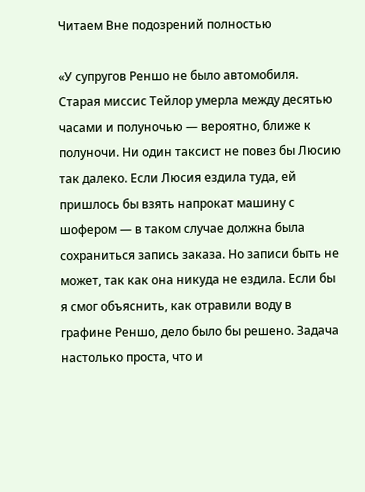Читаем Вне подозрений полностью

«У супругов Реншо не было автомобиля. Старая миссис Тейлор умерла между десятью часами и полуночью — вероятно, ближе к полуночи. Ни один таксист не повез бы Люсию так далеко. Если Люсия ездила туда, ей пришлось бы взять напрокат машину с шофером — в таком случае должна была сохраниться запись заказа. Но записи быть не может, так как она никуда не ездила. Если бы я смог объяснить, как отравили воду в графине Реншо, дело было бы решено. Задача настолько проста, что и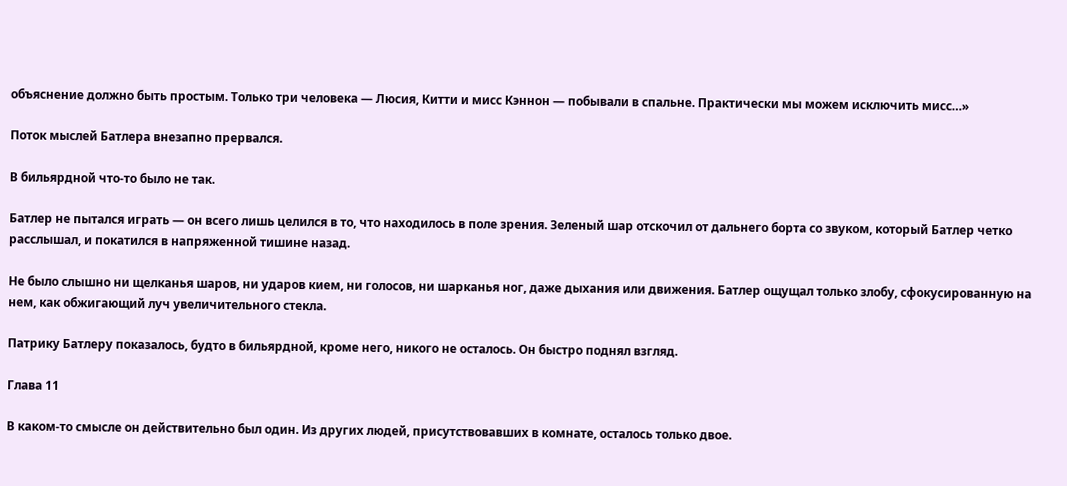объяснение должно быть простым. Только три человека — Люсия, Китти и мисс Кэннон — побывали в спальне. Практически мы можем исключить мисс…»

Поток мыслей Батлера внезапно прервался.

В бильярдной что-то было не так.

Батлер не пытался играть — он всего лишь целился в то, что находилось в поле зрения. Зеленый шар отскочил от дальнего борта со звуком, который Батлер четко расслышал, и покатился в напряженной тишине назад.

Не было слышно ни щелканья шаров, ни ударов кием, ни голосов, ни шарканья ног, даже дыхания или движения. Батлер ощущал только злобу, сфокусированную на нем, как обжигающий луч увеличительного стекла.

Патрику Батлеру показалось, будто в бильярдной, кроме него, никого не осталось. Он быстро поднял взгляд.

Глава 11

В каком-то смысле он действительно был один. Из других людей, присутствовавших в комнате, осталось только двое.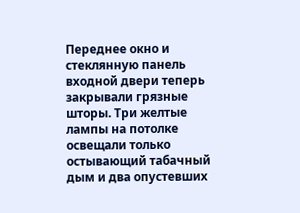Переднее окно и стеклянную панель входной двери теперь закрывали грязные шторы. Три желтые лампы на потолке освещали только остывающий табачный дым и два опустевших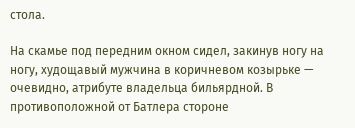стола.

На скамье под передним окном сидел, закинув ногу на ногу, худощавый мужчина в коричневом козырьке — очевидно, атрибуте владельца бильярдной. В противоположной от Батлера стороне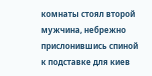комнаты стоял второй мужчина, небрежно прислонившись спиной к подставке для киев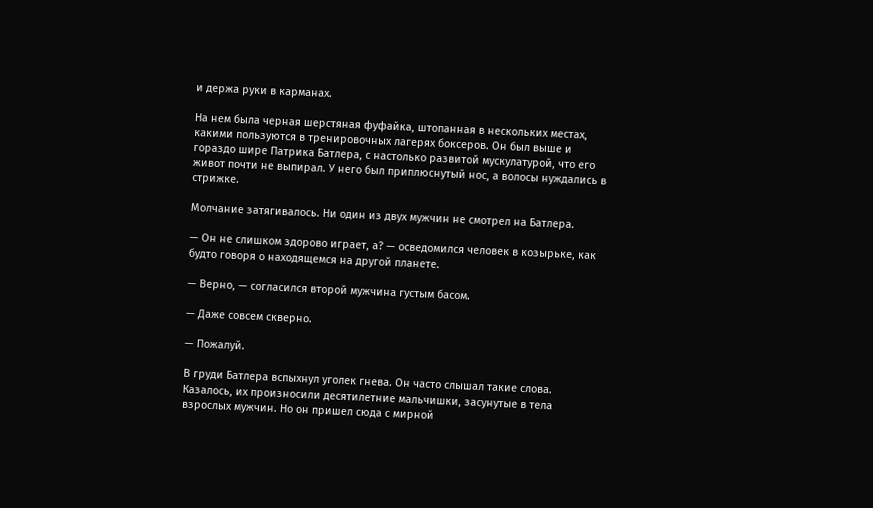и держа руки в карманах.

На нем была черная шерстяная фуфайка, штопанная в нескольких местах, какими пользуются в тренировочных лагерях боксеров. Он был выше и гораздо шире Патрика Батлера, с настолько развитой мускулатурой, что его живот почти не выпирал. У него был приплюснутый нос, а волосы нуждались в стрижке.

Молчание затягивалось. Ни один из двух мужчин не смотрел на Батлера.

— Он не слишком здорово играет, а? — осведомился человек в козырьке, как будто говоря о находящемся на другой планете.

— Верно, — согласился второй мужчина густым басом.

— Даже совсем скверно.

— Пожалуй.

В груди Батлера вспыхнул уголек гнева. Он часто слышал такие слова. Казалось, их произносили десятилетние мальчишки, засунутые в тела взрослых мужчин. Но он пришел сюда с мирной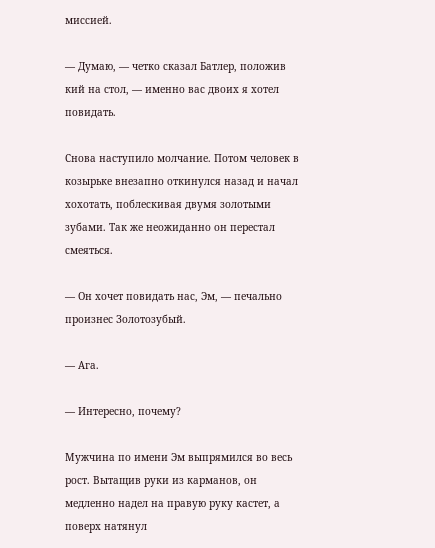миссией.

— Думаю, — четко сказал Батлер, положив кий на стол, — именно вас двоих я хотел повидать.

Снова наступило молчание. Потом человек в козырьке внезапно откинулся назад и начал хохотать, поблескивая двумя золотыми зубами. Так же неожиданно он перестал смеяться.

— Он хочет повидать нас, Эм, — печально произнес Золотозубый.

— Ага.

— Интересно, почему?

Мужчина по имени Эм выпрямился во весь рост. Вытащив руки из карманов, он медленно надел на правую руку кастет, а поверх натянул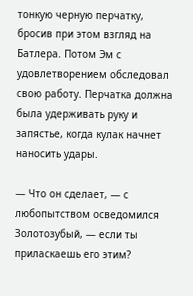тонкую черную перчатку, бросив при этом взгляд на Батлера. Потом Эм с удовлетворением обследовал свою работу. Перчатка должна была удерживать руку и запястье, когда кулак начнет наносить удары.

— Что он сделает, — с любопытством осведомился Золотозубый, — если ты приласкаешь его этим?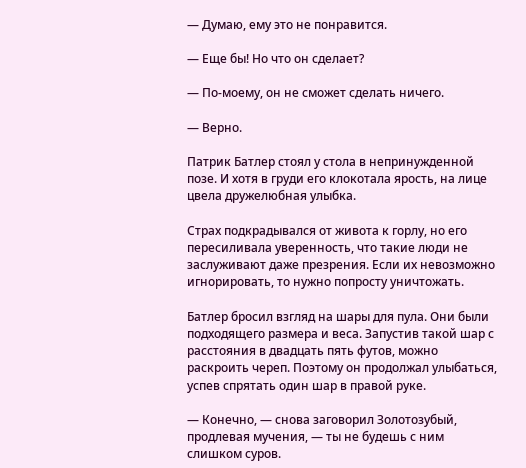— Думаю, ему это не понравится.

— Еще бы! Но что он сделает?

— По-моему, он не сможет сделать ничего.

— Верно.

Патрик Батлер стоял у стола в непринужденной позе. И хотя в груди его клокотала ярость, на лице цвела дружелюбная улыбка.

Страх подкрадывался от живота к горлу, но его пересиливала уверенность, что такие люди не заслуживают даже презрения. Если их невозможно игнорировать, то нужно попросту уничтожать.

Батлер бросил взгляд на шары для пула. Они были подходящего размера и веса. Запустив такой шар с расстояния в двадцать пять футов, можно раскроить череп. Поэтому он продолжал улыбаться, успев спрятать один шар в правой руке.

— Конечно, — снова заговорил Золотозубый, продлевая мучения, — ты не будешь с ним слишком суров.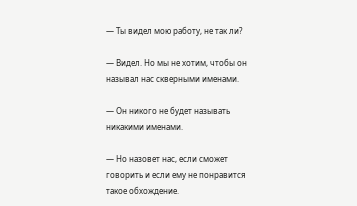— Ты видел мою работу, не так ли?

— Видел. Но мы не хотим, чтобы он называл нас скверными именами.

— Он никого не будет называть никакими именами.

— Но назовет нас, если сможет говорить и если ему не понравится такое обхождение.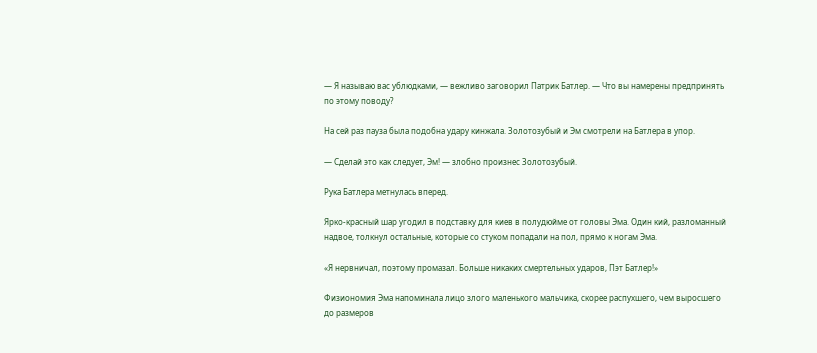— Я называю вас ублюдками, — вежливо заговорил Патрик Батлер. — Что вы намерены предпринять по этому поводу?

На сей раз пауза была подобна удару кинжала. Золотозубый и Эм смотрели на Батлера в упор.

— Сделай это как следует, Эм! — злобно произнес Золотозубый.

Рука Батлера метнулась вперед.

Ярко-красный шар угодил в подставку для киев в полудюйме от головы Эма. Один кий, разломанный надвое, толкнул остальные, которые со стуком попадали на пол, прямо к ногам Эма.

«Я нервничал, поэтому промазал. Больше никаких смертельных ударов, Пэт Батлер!»

Физиономия Эма напоминала лицо злого маленького мальчика, скорее распухшего, чем выросшего до размеров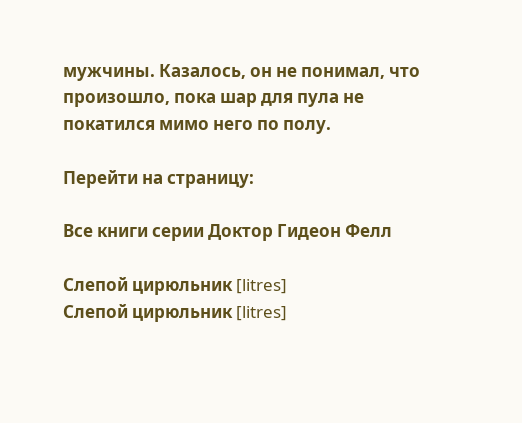мужчины. Казалось, он не понимал, что произошло, пока шар для пула не покатился мимо него по полу.

Перейти на страницу:

Все книги серии Доктор Гидеон Фелл

Слепой цирюльник [litres]
Слепой цирюльник [litres]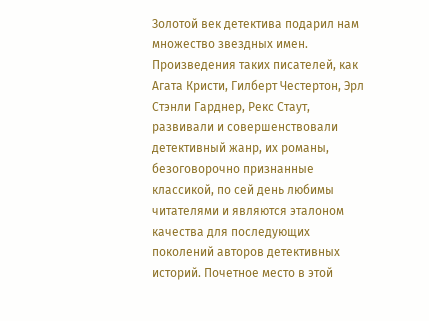Золотой век детектива подарил нам множество звездных имен. Произведения таких писателей, как Агата Кристи, Гилберт Честертон, Эрл Стэнли Гарднер, Рекс Стаут, развивали и совершенствовали детективный жанр, их романы, безоговорочно признанные классикой, по сей день любимы читателями и являются эталоном качества для последующих поколений авторов детективных историй. Почетное место в этой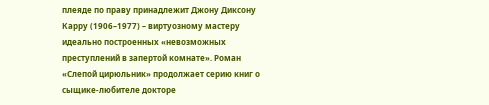плеяде по праву принадлежит Джону Диксону Карру (1906–1977) – виртуозному мастеру идеально построенных «невозможных преступлений в запертой комнате». Роман «Слепой цирюльник» продолжает серию книг о сыщике-любителе докторе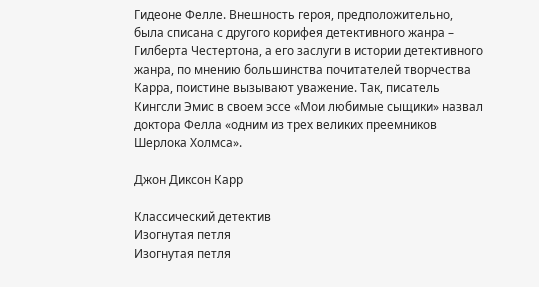Гидеоне Фелле. Внешность героя, предположительно, была списана с другого корифея детективного жанра – Гилберта Честертона, а его заслуги в истории детективного жанра, по мнению большинства почитателей творчества Карра, поистине вызывают уважение. Так, писатель Кингсли Эмис в своем эссе «Мои любимые сыщики» назвал доктора Фелла «одним из трех великих преемников Шерлока Холмса».

Джон Диксон Карр

Классический детектив
Изогнутая петля
Изогнутая петля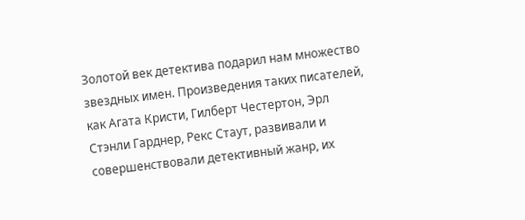Золотой век детектива подарил нам множество звездных имен. Произведения таких писателей, как Агата Кристи, Гилберт Честертон, Эрл Стэнли Гарднер, Рекс Стаут, развивали и совершенствовали детективный жанр, их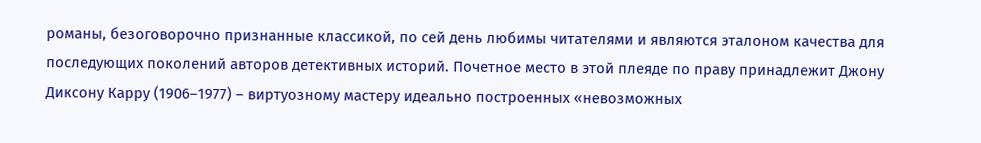романы, безоговорочно признанные классикой, по сей день любимы читателями и являются эталоном качества для последующих поколений авторов детективных историй. Почетное место в этой плеяде по праву принадлежит Джону Диксону Карру (1906–1977) – виртуозному мастеру идеально построенных «невозможных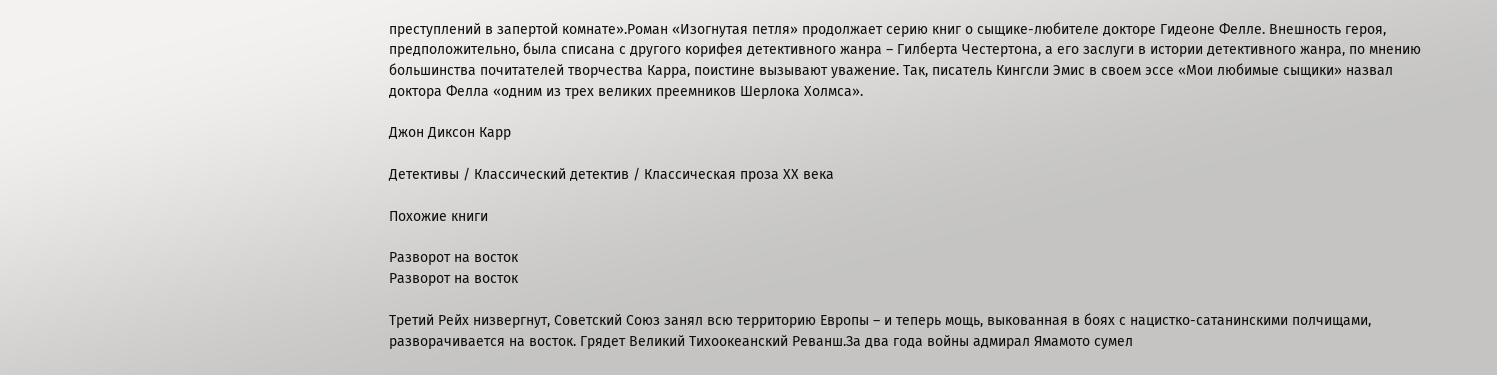преступлений в запертой комнате».Роман «Изогнутая петля» продолжает серию книг о сыщике-любителе докторе Гидеоне Фелле. Внешность героя, предположительно, была списана с другого корифея детективного жанра – Гилберта Честертона, а его заслуги в истории детективного жанра, по мнению большинства почитателей творчества Карра, поистине вызывают уважение. Так, писатель Кингсли Эмис в своем эссе «Мои любимые сыщики» назвал доктора Фелла «одним из трех великих преемников Шерлока Холмса».

Джон Диксон Карр

Детективы / Классический детектив / Классическая проза ХX века

Похожие книги

Разворот на восток
Разворот на восток

Третий Рейх низвергнут, Советский Союз занял всю территорию Европы – и теперь мощь, выкованная в боях с нацистко-сатанинскими полчищами, разворачивается на восток. Грядет Великий Тихоокеанский Реванш.За два года войны адмирал Ямамото сумел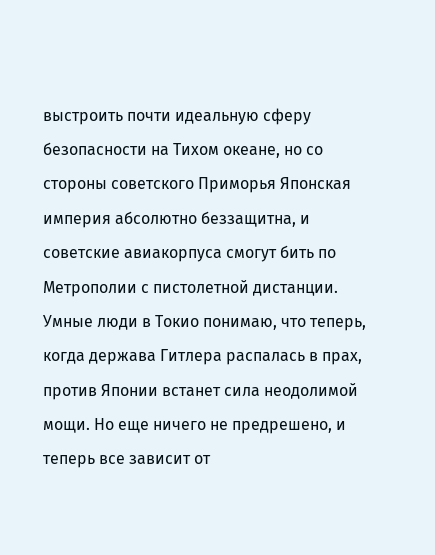выстроить почти идеальную сферу безопасности на Тихом океане, но со стороны советского Приморья Японская империя абсолютно беззащитна, и советские авиакорпуса смогут бить по Метрополии с пистолетной дистанции. Умные люди в Токио понимаю, что теперь, когда держава Гитлера распалась в прах, против Японии встанет сила неодолимой мощи. Но еще ничего не предрешено, и теперь все зависит от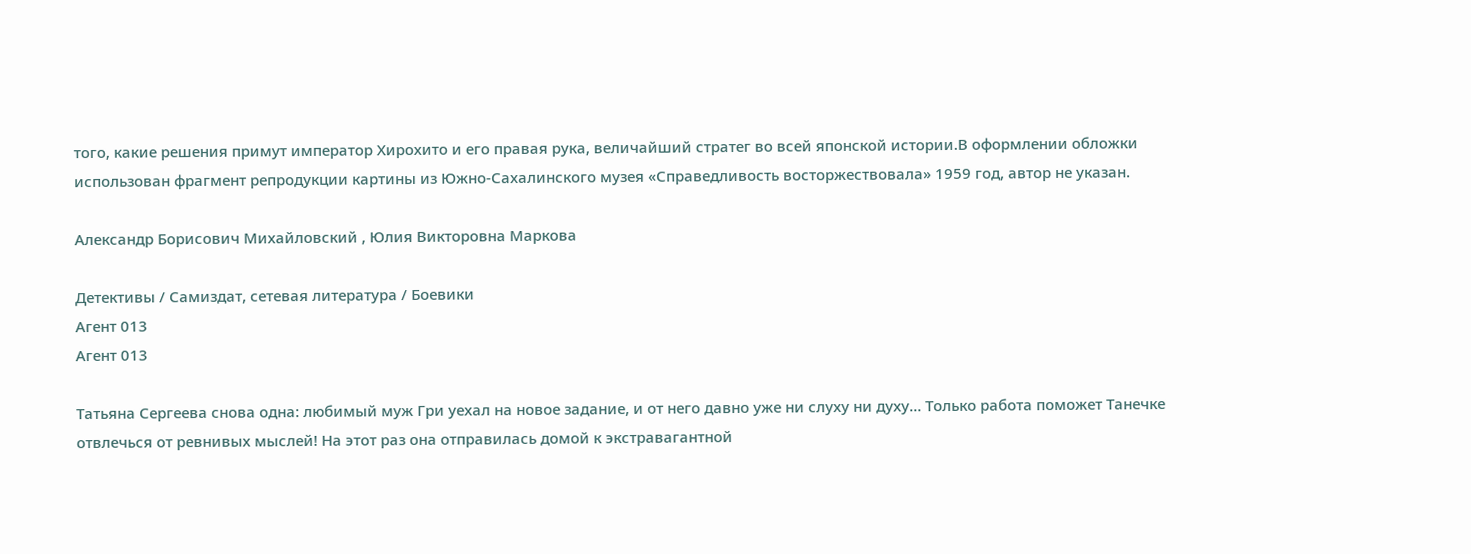того, какие решения примут император Хирохито и его правая рука, величайший стратег во всей японской истории.В оформлении обложки использован фрагмент репродукции картины из Южно-Сахалинского музея «Справедливость восторжествовала» 1959 год, автор не указан.

Александр Борисович Михайловский , Юлия Викторовна Маркова

Детективы / Самиздат, сетевая литература / Боевики
Агент 013
Агент 013

Татьяна Сергеева снова одна: любимый муж Гри уехал на новое задание, и от него давно уже ни слуху ни духу… Только работа поможет Танечке отвлечься от ревнивых мыслей! На этот раз она отправилась домой к экстравагантной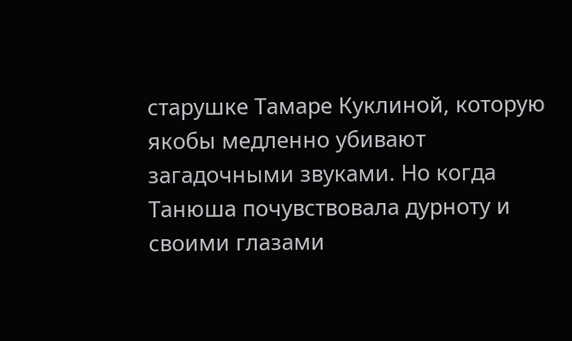старушке Тамаре Куклиной, которую якобы медленно убивают загадочными звуками. Но когда Танюша почувствовала дурноту и своими глазами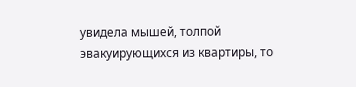увидела мышей, толпой эвакуирующихся из квартиры, то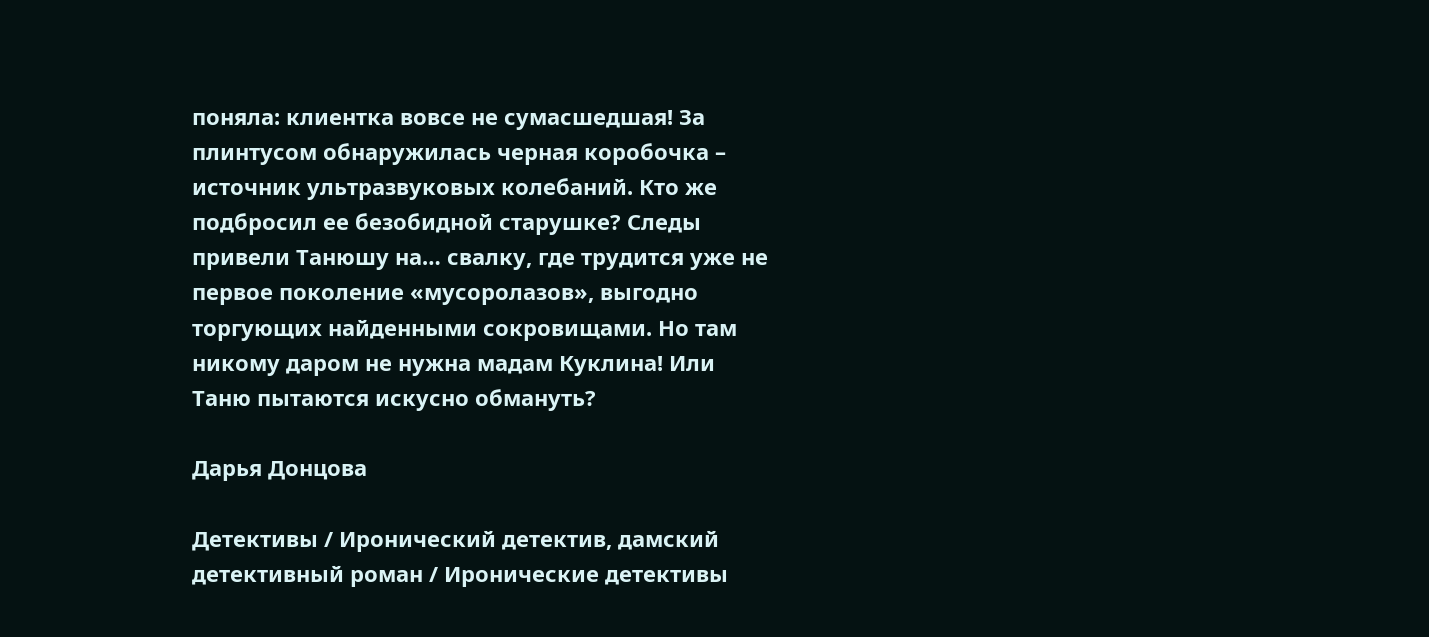поняла: клиентка вовсе не сумасшедшая! За плинтусом обнаружилась черная коробочка – источник ультразвуковых колебаний. Кто же подбросил ее безобидной старушке? Следы привели Танюшу на… свалку, где трудится уже не первое поколение «мусоролазов», выгодно торгующих найденными сокровищами. Но там никому даром не нужна мадам Куклина! Или Таню пытаются искусно обмануть?

Дарья Донцова

Детективы / Иронический детектив, дамский детективный роман / Иронические детективы